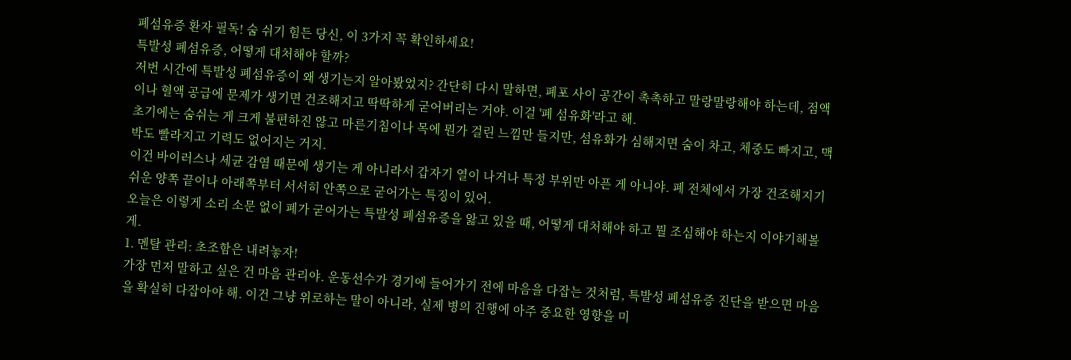폐섬유증 환자 필독! 숨 쉬기 힘든 당신, 이 3가지 꼭 확인하세요!
특발성 폐섬유증, 어떻게 대처해야 할까?
저번 시간에 특발성 폐섬유증이 왜 생기는지 알아봤었지? 간단히 다시 말하면, 폐포 사이 공간이 촉촉하고 말랑말랑해야 하는데, 점액이나 혈액 공급에 문제가 생기면 건조해지고 딱딱하게 굳어버리는 거야. 이걸 '폐 섬유화'라고 해.
초기에는 숨쉬는 게 크게 불편하진 않고 마른기침이나 목에 뭔가 걸린 느낌만 들지만, 섬유화가 심해지면 숨이 차고, 체중도 빠지고, 맥박도 빨라지고 기력도 없어지는 거지.
이건 바이러스나 세균 감염 때문에 생기는 게 아니라서 갑자기 열이 나거나 특정 부위만 아픈 게 아니야. 폐 전체에서 가장 건조해지기 쉬운 양쪽 끝이나 아래쪽부터 서서히 안쪽으로 굳어가는 특징이 있어.
오늘은 이렇게 소리 소문 없이 폐가 굳어가는 특발성 폐섬유증을 앓고 있을 때, 어떻게 대처해야 하고 뭘 조심해야 하는지 이야기해볼게.
1. 멘탈 관리: 초조함은 내려놓자!
가장 먼저 말하고 싶은 건 마음 관리야. 운동선수가 경기에 들어가기 전에 마음을 다잡는 것처럼, 특발성 폐섬유증 진단을 받으면 마음을 확실히 다잡아야 해. 이건 그냥 위로하는 말이 아니라, 실제 병의 진행에 아주 중요한 영향을 미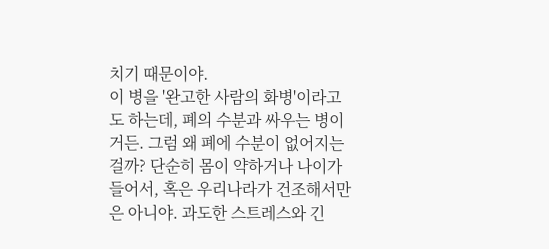치기 때문이야.
이 병을 '완고한 사람의 화병'이라고도 하는데, 폐의 수분과 싸우는 병이거든. 그럼 왜 폐에 수분이 없어지는 걸까? 단순히 몸이 약하거나 나이가 들어서, 혹은 우리나라가 건조해서만은 아니야. 과도한 스트레스와 긴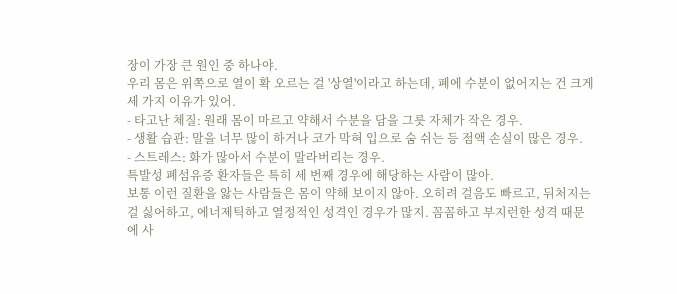장이 가장 큰 원인 중 하나야.
우리 몸은 위쪽으로 열이 확 오르는 걸 '상열'이라고 하는데, 폐에 수분이 없어지는 건 크게 세 가지 이유가 있어.
- 타고난 체질: 원래 몸이 마르고 약해서 수분을 담을 그릇 자체가 작은 경우.
- 생활 습관: 말을 너무 많이 하거나 코가 막혀 입으로 숨 쉬는 등 점액 손실이 많은 경우.
- 스트레스: 화가 많아서 수분이 말라버리는 경우.
특발성 폐섬유증 환자들은 특히 세 번째 경우에 해당하는 사람이 많아.
보통 이런 질환을 앓는 사람들은 몸이 약해 보이지 않아. 오히려 걸음도 빠르고, 뒤처지는 걸 싫어하고, 에너제틱하고 열정적인 성격인 경우가 많지. 꼼꼼하고 부지런한 성격 때문에 사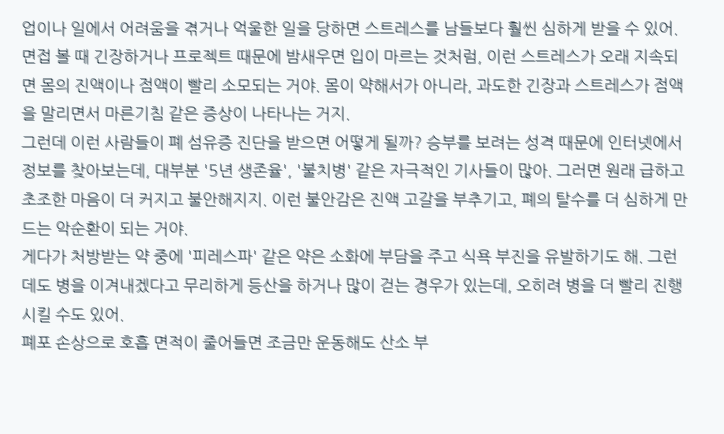업이나 일에서 어려움을 겪거나 억울한 일을 당하면 스트레스를 남들보다 훨씬 심하게 받을 수 있어.
면접 볼 때 긴장하거나 프로젝트 때문에 밤새우면 입이 마르는 것처럼, 이런 스트레스가 오래 지속되면 몸의 진액이나 점액이 빨리 소모되는 거야. 몸이 약해서가 아니라, 과도한 긴장과 스트레스가 점액을 말리면서 마른기침 같은 증상이 나타나는 거지.
그런데 이런 사람들이 폐 섬유증 진단을 받으면 어떻게 될까? 승부를 보려는 성격 때문에 인터넷에서 정보를 찾아보는데, 대부분 '5년 생존율', '불치병' 같은 자극적인 기사들이 많아. 그러면 원래 급하고 초조한 마음이 더 커지고 불안해지지. 이런 불안감은 진액 고갈을 부추기고, 폐의 탈수를 더 심하게 만드는 악순환이 되는 거야.
게다가 처방받는 약 중에 '피레스파' 같은 약은 소화에 부담을 주고 식욕 부진을 유발하기도 해. 그런데도 병을 이겨내겠다고 무리하게 등산을 하거나 많이 걷는 경우가 있는데, 오히려 병을 더 빨리 진행시킬 수도 있어.
폐포 손상으로 호흡 면적이 줄어들면 조금만 운동해도 산소 부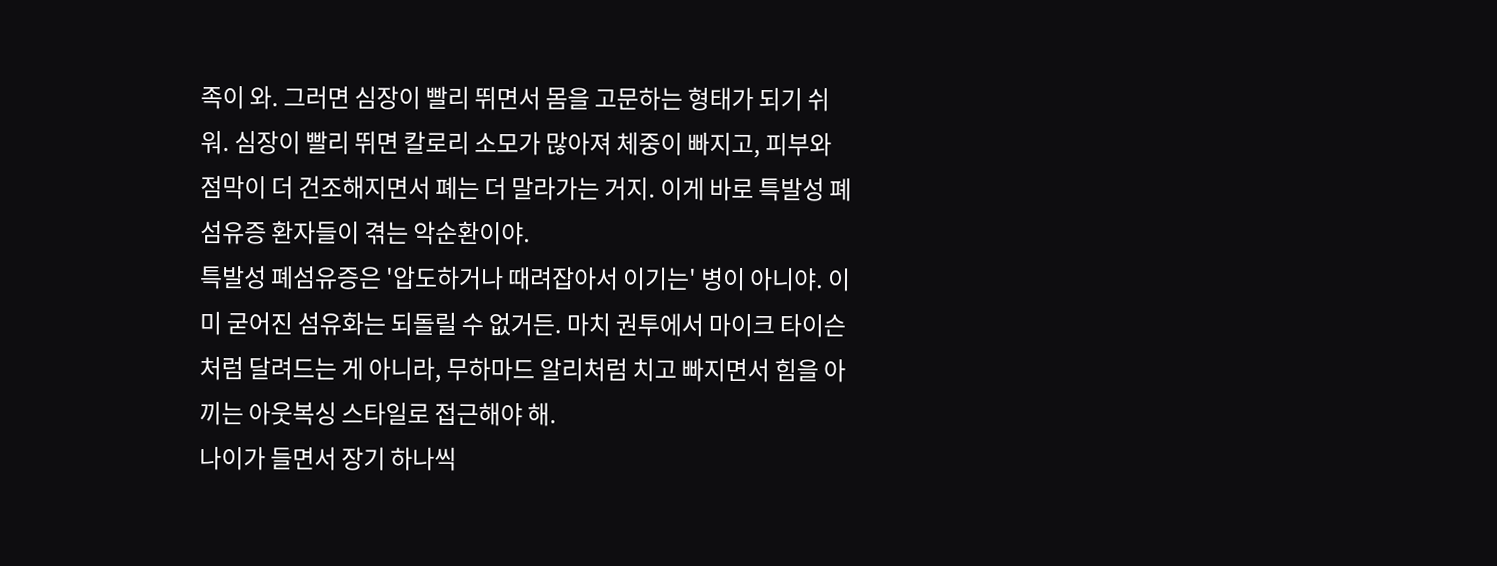족이 와. 그러면 심장이 빨리 뛰면서 몸을 고문하는 형태가 되기 쉬워. 심장이 빨리 뛰면 칼로리 소모가 많아져 체중이 빠지고, 피부와 점막이 더 건조해지면서 폐는 더 말라가는 거지. 이게 바로 특발성 폐섬유증 환자들이 겪는 악순환이야.
특발성 폐섬유증은 '압도하거나 때려잡아서 이기는' 병이 아니야. 이미 굳어진 섬유화는 되돌릴 수 없거든. 마치 권투에서 마이크 타이슨처럼 달려드는 게 아니라, 무하마드 알리처럼 치고 빠지면서 힘을 아끼는 아웃복싱 스타일로 접근해야 해.
나이가 들면서 장기 하나씩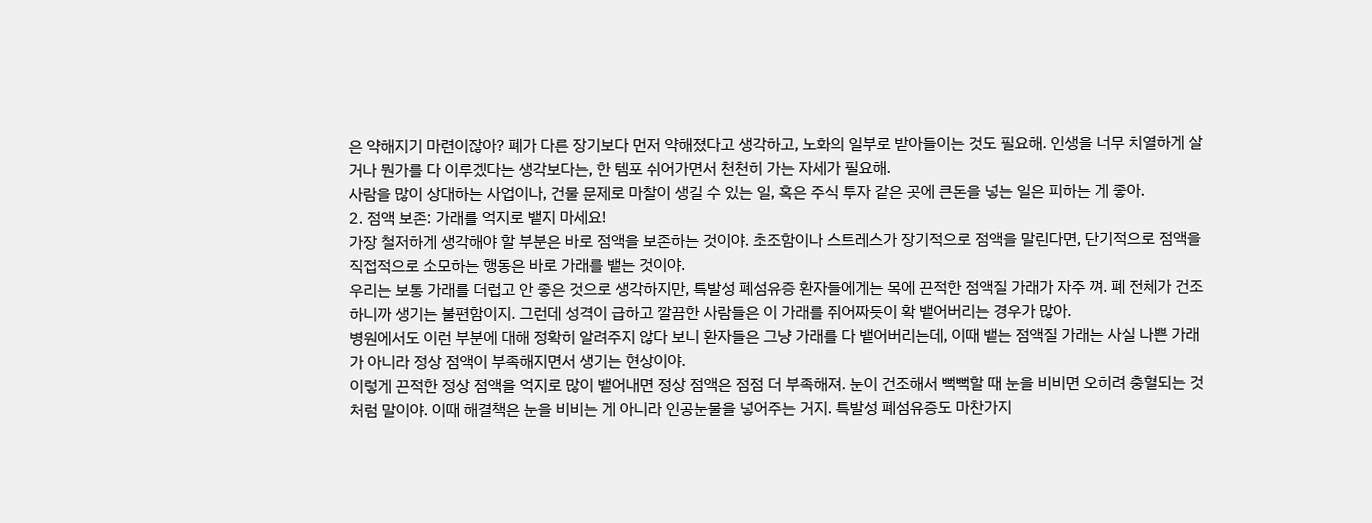은 약해지기 마련이잖아? 폐가 다른 장기보다 먼저 약해졌다고 생각하고, 노화의 일부로 받아들이는 것도 필요해. 인생을 너무 치열하게 살거나 뭔가를 다 이루겠다는 생각보다는, 한 템포 쉬어가면서 천천히 가는 자세가 필요해.
사람을 많이 상대하는 사업이나, 건물 문제로 마찰이 생길 수 있는 일, 혹은 주식 투자 같은 곳에 큰돈을 넣는 일은 피하는 게 좋아.
2. 점액 보존: 가래를 억지로 뱉지 마세요!
가장 철저하게 생각해야 할 부분은 바로 점액을 보존하는 것이야. 초조함이나 스트레스가 장기적으로 점액을 말린다면, 단기적으로 점액을 직접적으로 소모하는 행동은 바로 가래를 뱉는 것이야.
우리는 보통 가래를 더럽고 안 좋은 것으로 생각하지만, 특발성 폐섬유증 환자들에게는 목에 끈적한 점액질 가래가 자주 껴. 폐 전체가 건조하니까 생기는 불편함이지. 그런데 성격이 급하고 깔끔한 사람들은 이 가래를 쥐어짜듯이 확 뱉어버리는 경우가 많아.
병원에서도 이런 부분에 대해 정확히 알려주지 않다 보니 환자들은 그냥 가래를 다 뱉어버리는데, 이때 뱉는 점액질 가래는 사실 나쁜 가래가 아니라 정상 점액이 부족해지면서 생기는 현상이야.
이렇게 끈적한 정상 점액을 억지로 많이 뱉어내면 정상 점액은 점점 더 부족해져. 눈이 건조해서 뻑뻑할 때 눈을 비비면 오히려 충혈되는 것처럼 말이야. 이때 해결책은 눈을 비비는 게 아니라 인공눈물을 넣어주는 거지. 특발성 폐섬유증도 마찬가지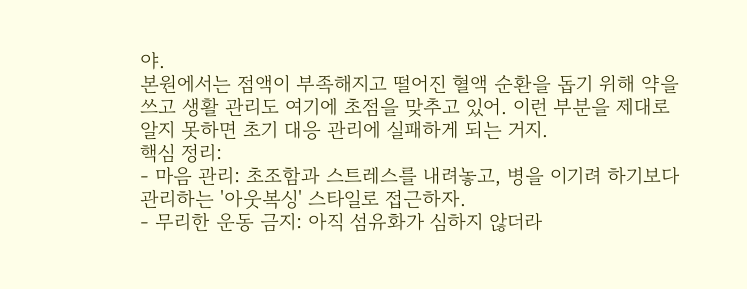야.
본원에서는 점액이 부족해지고 떨어진 혈액 순환을 돕기 위해 약을 쓰고 생활 관리도 여기에 초점을 맞추고 있어. 이런 부분을 제대로 알지 못하면 초기 대응 관리에 실패하게 되는 거지.
핵심 정리:
- 마음 관리: 초조함과 스트레스를 내려놓고, 병을 이기려 하기보다 관리하는 '아웃복싱' 스타일로 접근하자.
- 무리한 운동 금지: 아직 섬유화가 심하지 않더라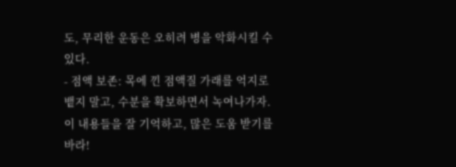도, 무리한 운동은 오히려 병을 악화시킬 수 있다.
- 점액 보존: 목에 낀 점액질 가래를 억지로 뱉지 말고, 수분을 확보하면서 녹여나가자.
이 내용들을 잘 기억하고, 많은 도움 받기를 바라!